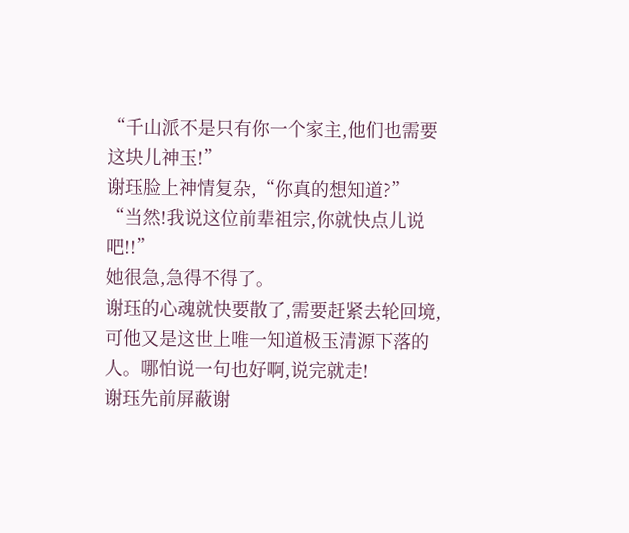“千山派不是只有你一个家主,他们也需要这块儿神玉!”
谢珏脸上神情复杂,“你真的想知道?”
“当然!我说这位前辈祖宗,你就快点儿说吧!!”
她很急,急得不得了。
谢珏的心魂就快要散了,需要赶紧去轮回境,可他又是这世上唯一知道极玉清源下落的人。哪怕说一句也好啊,说完就走!
谢珏先前屏蔽谢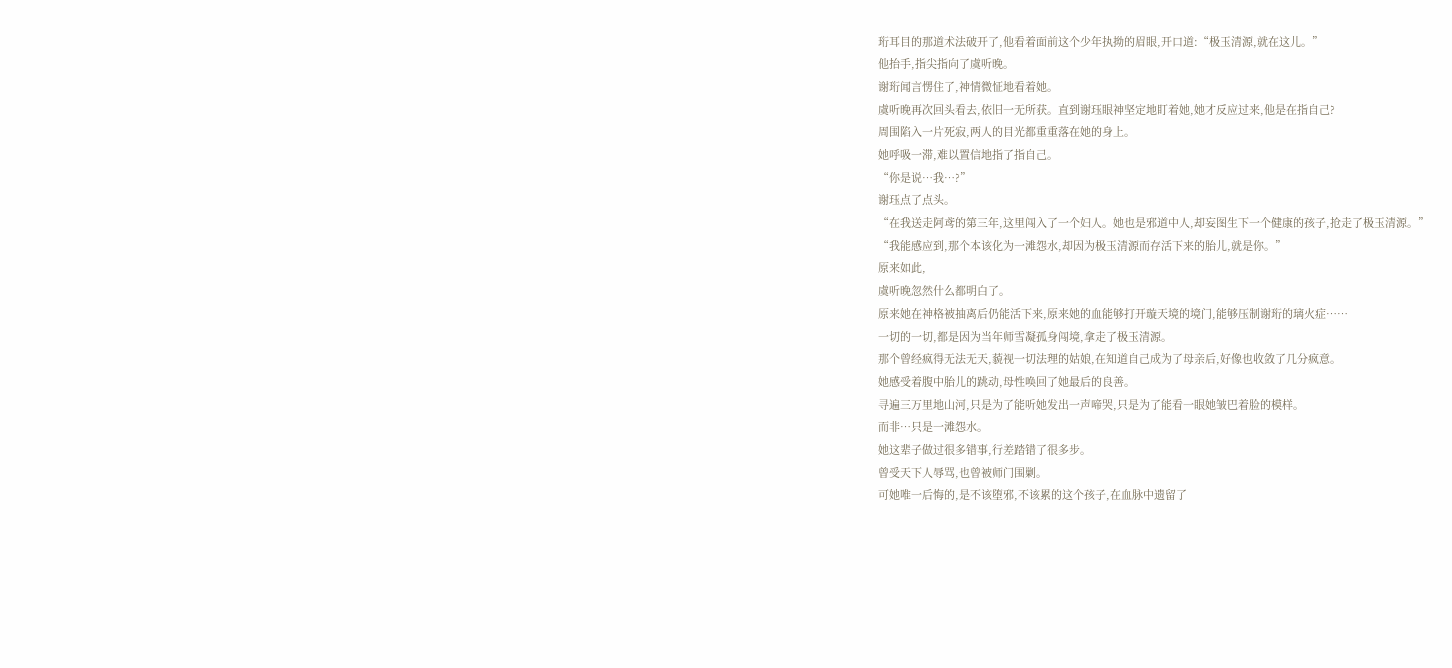珩耳目的那道术法破开了,他看着面前这个少年执拗的眉眼,开口道:“极玉清源,就在这儿。”
他抬手,指尖指向了虞听晚。
谢珩闻言愣住了,神情微怔地看着她。
虞听晚再次回头看去,依旧一无所获。直到谢珏眼神坚定地盯着她,她才反应过来,他是在指自己?
周围陷入一片死寂,两人的目光都重重落在她的身上。
她呼吸一滞,难以置信地指了指自己。
“你是说…我…?”
谢珏点了点头。
“在我送走阿鸢的第三年,这里闯入了一个妇人。她也是邪道中人,却妄图生下一个健康的孩子,抢走了极玉清源。”
“我能感应到,那个本该化为一滩怨水,却因为极玉清源而存活下来的胎儿,就是你。”
原来如此,
虞听晚忽然什么都明白了。
原来她在神格被抽离后仍能活下来,原来她的血能够打开璇天境的境门,能够压制谢珩的璃火症……
一切的一切,都是因为当年师雪凝孤身闯境,拿走了极玉清源。
那个曾经疯得无法无天,藐视一切法理的姑娘,在知道自己成为了母亲后,好像也收敛了几分疯意。
她感受着腹中胎儿的跳动,母性唤回了她最后的良善。
寻遍三万里地山河,只是为了能听她发出一声啼哭,只是为了能看一眼她皱巴着脸的模样。
而非…只是一滩怨水。
她这辈子做过很多错事,行差踏错了很多步。
曾受天下人辱骂,也曾被师门围剿。
可她唯一后悔的,是不该堕邪,不该累的这个孩子,在血脉中遗留了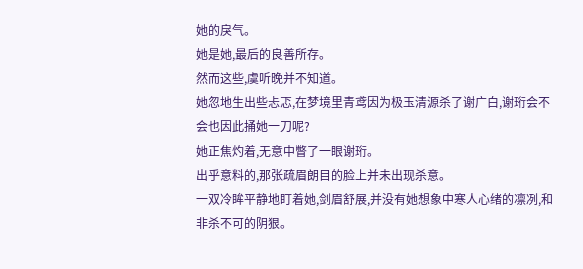她的戾气。
她是她,最后的良善所存。
然而这些,虞听晚并不知道。
她忽地生出些忐忑,在梦境里青鸢因为极玉清源杀了谢广白,谢珩会不会也因此捅她一刀呢?
她正焦灼着,无意中瞥了一眼谢珩。
出乎意料的,那张疏眉朗目的脸上并未出现杀意。
一双冷眸平静地盯着她,剑眉舒展,并没有她想象中寒人心绪的凛冽,和非杀不可的阴狠。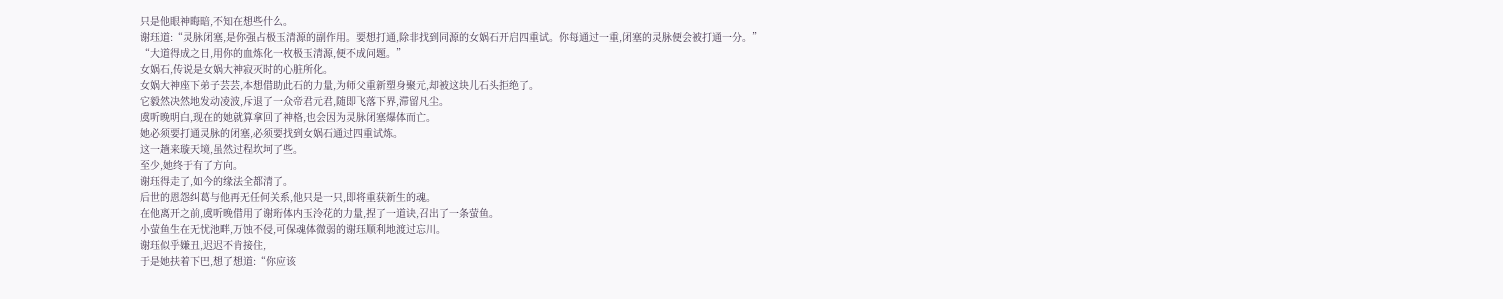只是他眼神晦暗,不知在想些什么。
谢珏道:“灵脉闭塞,是你强占极玉清源的副作用。要想打通,除非找到同源的女娲石开启四重试。你每通过一重,闭塞的灵脉便会被打通一分。”
“大道得成之日,用你的血炼化一枚极玉清源,便不成问题。”
女娲石,传说是女娲大神寂灭时的心脏所化。
女娲大神座下弟子芸芸,本想借助此石的力量,为师父重新塑身聚元,却被这块儿石头拒绝了。
它毅然决然地发动凌波,斥退了一众帝君元君,随即飞落下界,滞留凡尘。
虞听晚明白,现在的她就算拿回了神格,也会因为灵脉闭塞爆体而亡。
她必须要打通灵脉的闭塞,必须要找到女娲石通过四重试炼。
这一趟来璇天境,虽然过程坎坷了些。
至少,她终于有了方向。
谢珏得走了,如今的缘法全都清了。
后世的恩怨纠葛与他再无任何关系,他只是一只,即将重获新生的魂。
在他离开之前,虞听晚借用了谢珩体内玉泠花的力量,捏了一道诀,召出了一条萤鱼。
小萤鱼生在无忧池畔,万蚀不侵,可保魂体微弱的谢珏顺利地渡过忘川。
谢珏似乎嫌丑,迟迟不肯接住,
于是她扶着下巴,想了想道:“你应该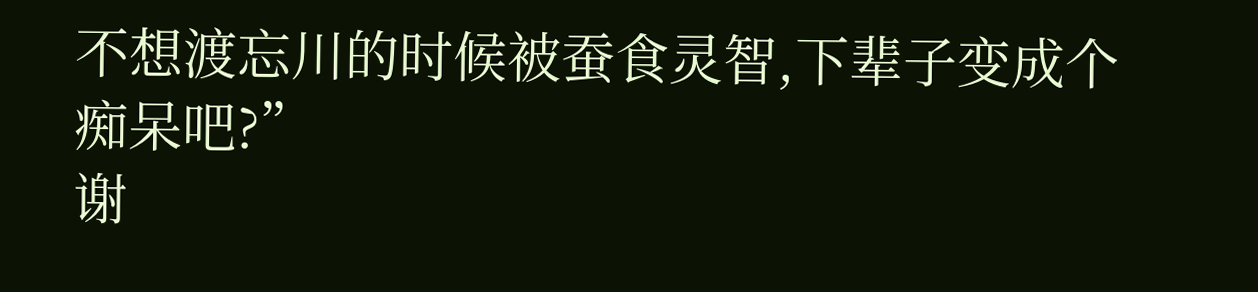不想渡忘川的时候被蚕食灵智,下辈子变成个痴呆吧?”
谢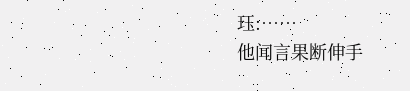珏:……
他闻言果断伸手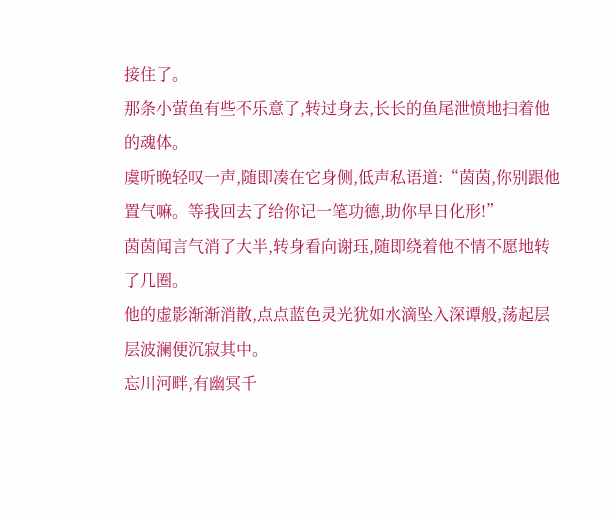接住了。
那条小萤鱼有些不乐意了,转过身去,长长的鱼尾泄愤地扫着他的魂体。
虞听晚轻叹一声,随即凑在它身侧,低声私语道:“茵茵,你别跟他置气嘛。等我回去了给你记一笔功德,助你早日化形!”
茵茵闻言气消了大半,转身看向谢珏,随即绕着他不情不愿地转了几圈。
他的虚影渐渐消散,点点蓝色灵光犹如水滴坠入深谭般,荡起层层波澜便沉寂其中。
忘川河畔,有幽冥千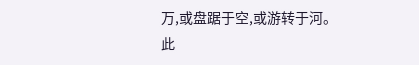万,或盘踞于空,或游转于河。
此